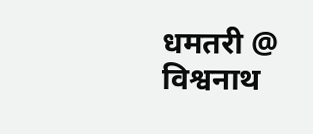धमतरी @ विश्वनाथ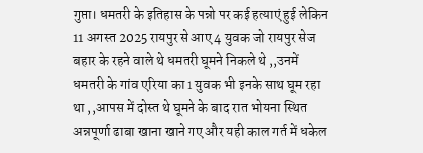गुप्ता। धमतरी के इतिहास के पन्नो पर कई हत्याएं हुई लेकिन 11 अगस्त 2025 रायपुर से आए 4 युवक जो रायपुर सेज बहार के रहने वाले थे धमतरी घूमने निकले थे ,,उनमें धमतरी के गांव एरिया का 1 युवक भी इनके साथ घूम रहा था ,,आपस में दोस्त थे घूमने के बाद रात भोयना स्थित अन्नपूर्णा ढाबा खाना खाने गए और यही काल गर्त में धकेल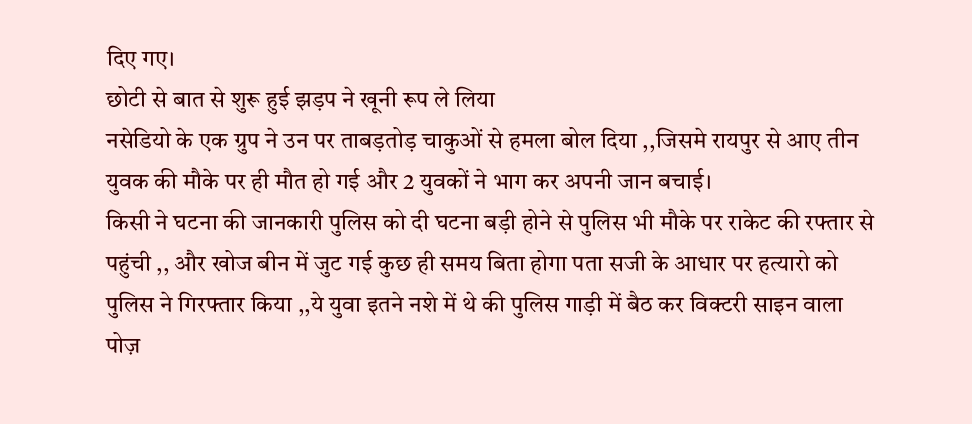दिए गए।
छोटी से बात से शुरू हुई झड़प ने खूनी रूप ले लिया
नसेडियो के एक ग्रुप ने उन पर ताबड़तोड़ चाकुओं से हमला बोल दिया ,,जिसमे रायपुर से आए तीन युवक की मौके पर ही मौत हो गई और 2 युवकों ने भाग कर अपनी जान बचाई।
किसी ने घटना की जानकारी पुलिस को दी घटना बड़ी होने से पुलिस भी मौके पर राकेट की रफ्तार से पहुंची ,, और खोज बीन में जुट गई कुछ ही समय बिता होगा पता सजी के आधार पर हत्यारो को पुलिस ने गिरफ्तार किया ,,ये युवा इतने नशे में थे की पुलिस गाड़ी में बैठ कर विक्टरी साइन वाला पोज़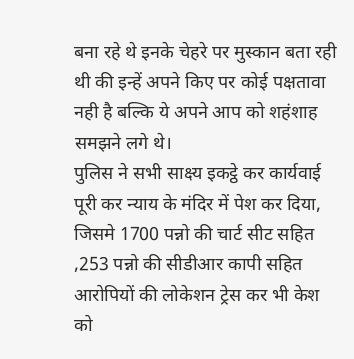बना रहे थे इनके चेहरे पर मुस्कान बता रही थी की इन्हें अपने किए पर कोई पक्षतावा नही है बल्कि ये अपने आप को शहंशाह समझने लगे थे।
पुलिस ने सभी साक्ष्य इकट्ठे कर कार्यवाई पूरी कर न्याय के मंदिर में पेश कर दिया, जिसमे 1700 पन्नो की चार्ट सीट सहित ,253 पन्नो की सीडीआर कापी सहित आरोपियों की लोकेशन ट्रेस कर भी केश को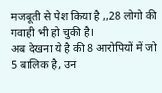मजबूती से पेश किया है ,,28 लोगो की गवाही भी हो चुकी है।
अब देखना ये है की 8 आरोपियों में जो 5 बालिक है, उन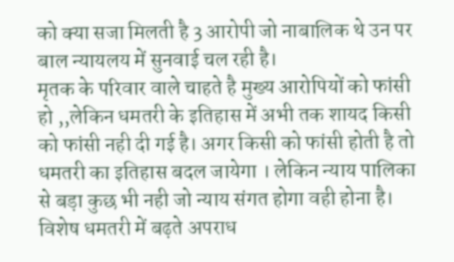को क्या सजा मिलती है 3 आरोपी जो नाबालिक थे उन पर बाल न्यायलय में सुनवाई चल रही है।
मृतक के परिवार वाले चाहते है मुख्य आरोपियों को फांसी हो ,,लेकिन धमतरी के इतिहास में अभी तक शायद किसी को फांसी नही दी गई है। अगर किसी को फांसी होती है तो धमतरी का इतिहास बदल जायेगा । लेकिन न्याय पालिका से बड़ा कुछ भी नही जो न्याय संगत होगा वही होना है।
विशेष धमतरी में बढ़ते अपराध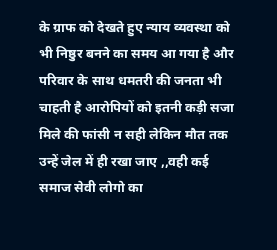के ग्राफ को देखते हुए न्याय व्यवस्था को भी निष्ठुर बनने का समय आ गया है और परिवार के साथ धमतरी की जनता भी चाहती है आरोपियों को इतनी कड़ी सजा मिले की फांसी न सही लेकिन मौत तक उन्हें जेल में ही रखा जाए ,,वही कई समाज सेवी लोगो का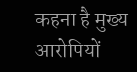कहना है मुख्य आरोपियों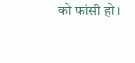को फांसी हो।